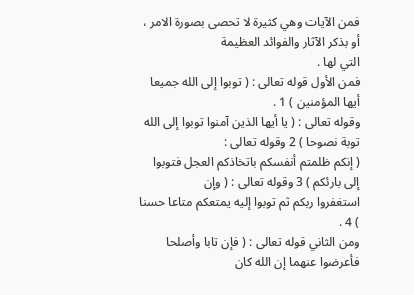فمن الآيات وهي كثيرة لا تحصى بصورة الامر ، أو بذكر الآثار والفوائد العظيمة
التي لها .
فمن الأول قوله تعالى : ( توبوا إلى الله جميعا أيها المؤمنين ) 1 .
وقوله تعالى : ( يا أيها الذين آمنوا توبوا إلى الله توبة نصوحا ) 2 وقوله تعالى :
( إنكم ظلمتم أنفسكم باتخاذكم العجل فتوبوا إلى بارئكم ) 3 وقوله تعالى : ( وإن
استغفروا ربكم ثم توبوا إليه يمتعكم متاعا حسنا ) 4 .
ومن الثاني قوله تعالى : ( فإن تابا وأصلحا فأعرضوا عنهما إن الله كان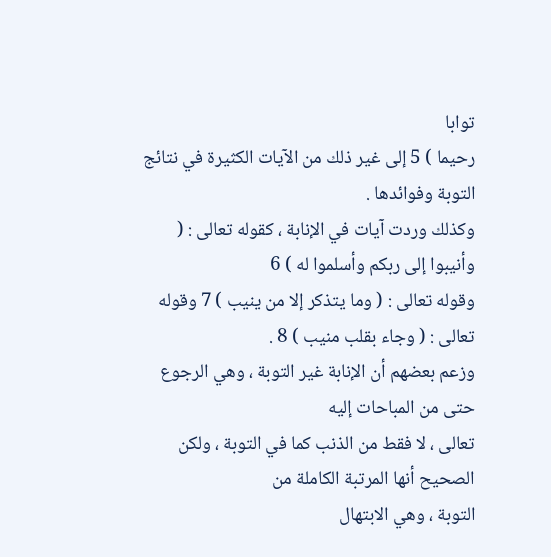توابا
رحيما ) 5 إلى غير ذلك من الآيات الكثيرة في نتائج التوبة وفوائدها .
وكذلك وردت آيات في الإنابة ، كقوله تعالى : ( وأنيبوا إلى ربكم وأسلموا له ) 6
وقوله تعالى : ( وما يتذكر إلا من ينيب ) 7 وقوله تعالى : ( وجاء بقلب منيب ) 8 .
وزعم بعضهم أن الإنابة غير التوبة ، وهي الرجوع حتى من المباحات إليه
تعالى ، لا فقط من الذنب كما في التوبة ، ولكن الصحيح أنها المرتبة الكاملة من
التوبة ، وهي الابتهال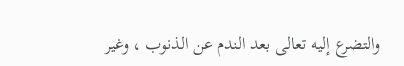والتضرع إليه تعالى بعد الندم عن الذنوب ، وغير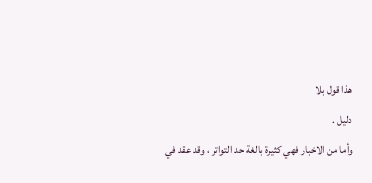هذا قول بلا
دليل .
وأما من الاخبار فهي كثيرة بالغة حد التواتر ، وقد عقد في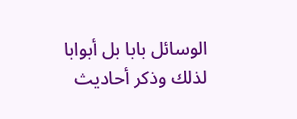الوسائل بابا بل أبوابا
لذلك وذكر أحاديث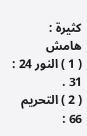كثيرة :
هامش
( 1 ) النور 24 : 31 .
( 2 ) التحريم 66 :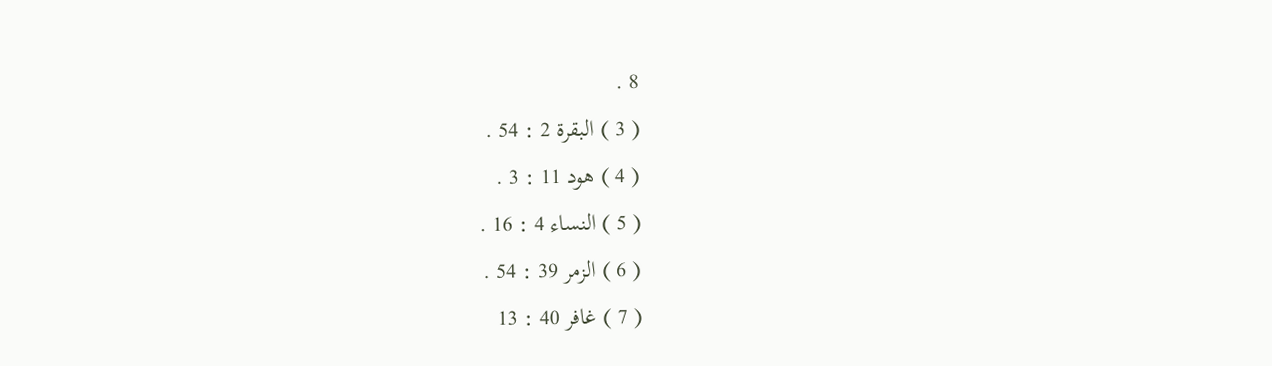8 .
( 3 ) البقرة 2 : 54 .
( 4 ) هود 11 : 3 .
( 5 ) النساء 4 : 16 .
( 6 ) الزمر 39 : 54 .
( 7 ) غافر 40 : 13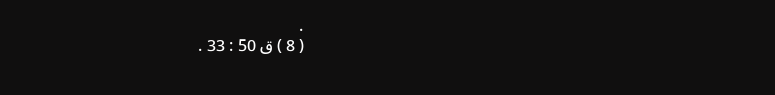.
( 8 ) ق 50 : 33 .